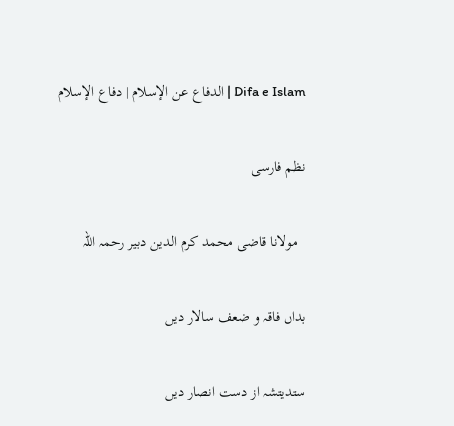Difa e Islam | الدفاع عن الإسلام | دفاع الإسلام

نظم فارسی

  مولانا قاضی محمد کرم الدین دبیر رحمہ اللہ

بداں فاقہ و ضعف سالار دیں

ستدیتشہ از دست انصار دیں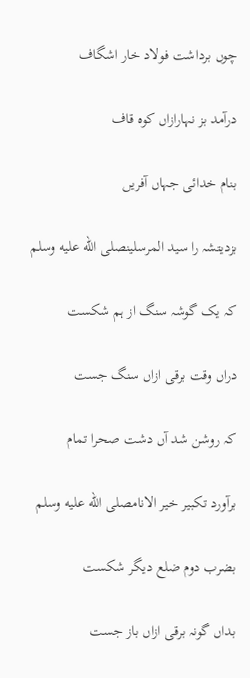چوں برداشت فولاد خار اشگاف

درآمد بز نہارازاں کوہ قاف

بنام خدائی جہاں آفریں

بزدیتشہ را سید المرسلینصلى الله عليه وسلم

کہ یک گوشہ سنگ از ہم شکست

دراں وقت برقی ازاں سنگ جست

کہ روشن شد آں دشت صحرا تمام

برآورد تکبیر خیر الانامصلى الله عليه وسلم

بضرب دوم ضلع دیگر شکست

بداں گونہ برقی ازاں باز جست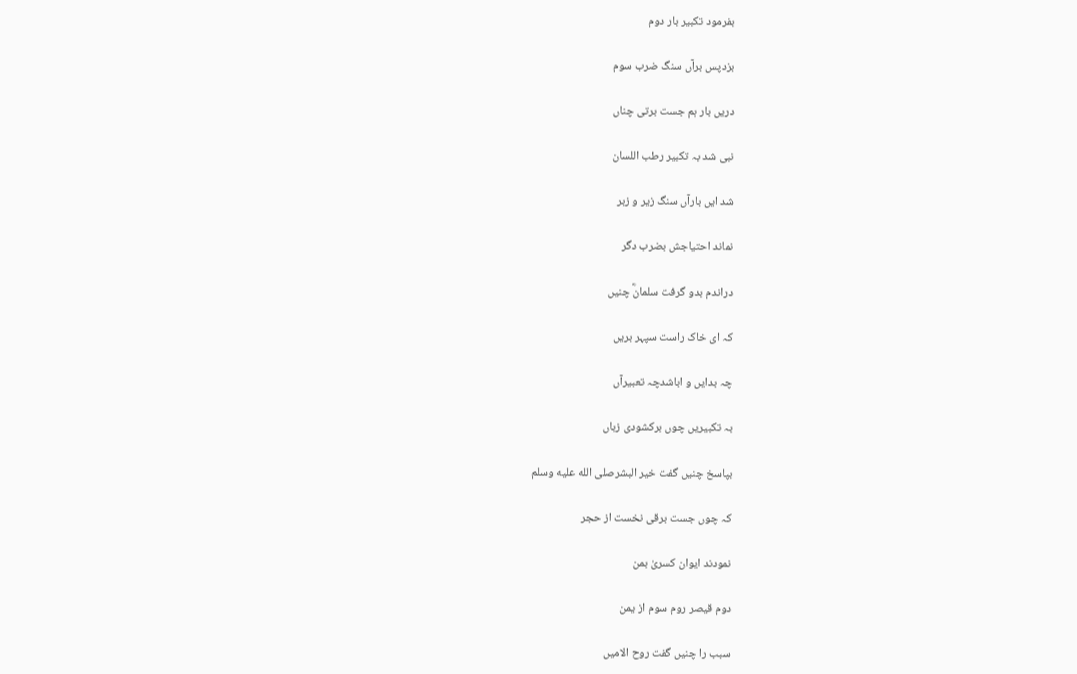بفرمود تکبیر بار دوم

بزدپس برآں سنگ ضرب سوم

دریں بار ہم جست برتی چناں

نبی شد بہ تکبیر رطب اللسان

شد ایں بارآں سنگ زیر و زبر

نماند احتیاجش بضرب دگر

دراندم بدو گرفت سلمانؓ چنیں

کہ ای خاک راست سپہر بریں

چہ بدایں و اباشدچہ تعبیرآں

بہ تکبیریں چوں برکشودی زباں

بپاسخ چنیں گفت خیر البشرصلى الله عليه وسلم

کہ چوں جست برقی نخست از حجر

نمودند ایوان کسریٰ بمن

دوم قیصر روم سوم از یمن

سبب را چنیں گفت روح الامیں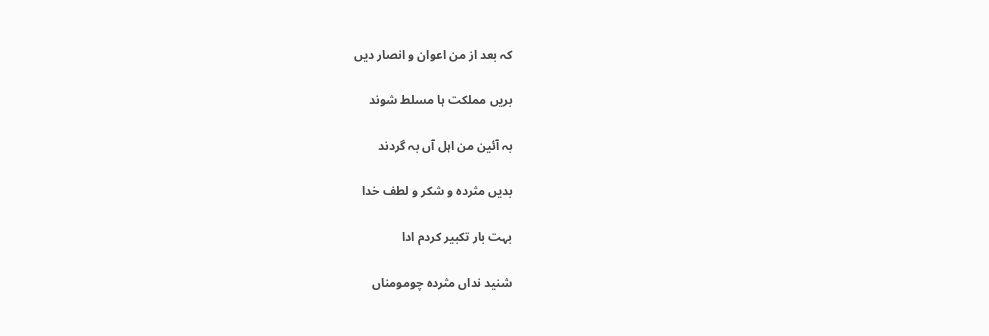کہ بعد از من اعوان و انصار دیں

بریں مملکت ہا مسلط شوند

بہ آئین من اہل آں بہ گردند

بدیں مثردہ و شکر و لطف خدا

بہت بار تکبیر کردم ادا

شنید نداں مثردہ چومومناں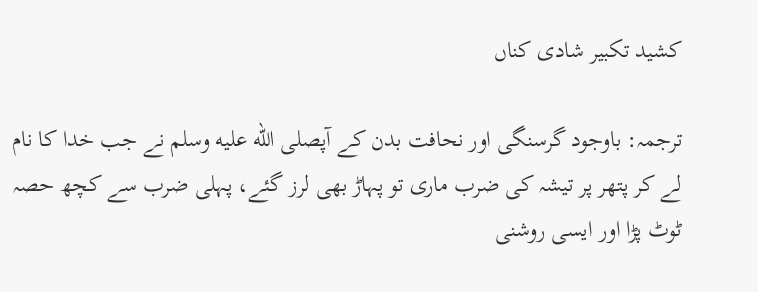کشید تکبیر شادی کناں

ترجمہ: باوجود گرسنگی اور نحافت بدن کے آپصلى الله عليه وسلم نے جب خدا کا نام لے کر پتھر پر تیشہ کی ضرب ماری تو پہاڑ بھی لرز گئے، پہلی ضرب سے کچھ حصہ ٹوٹ پڑا اور ایسی روشنی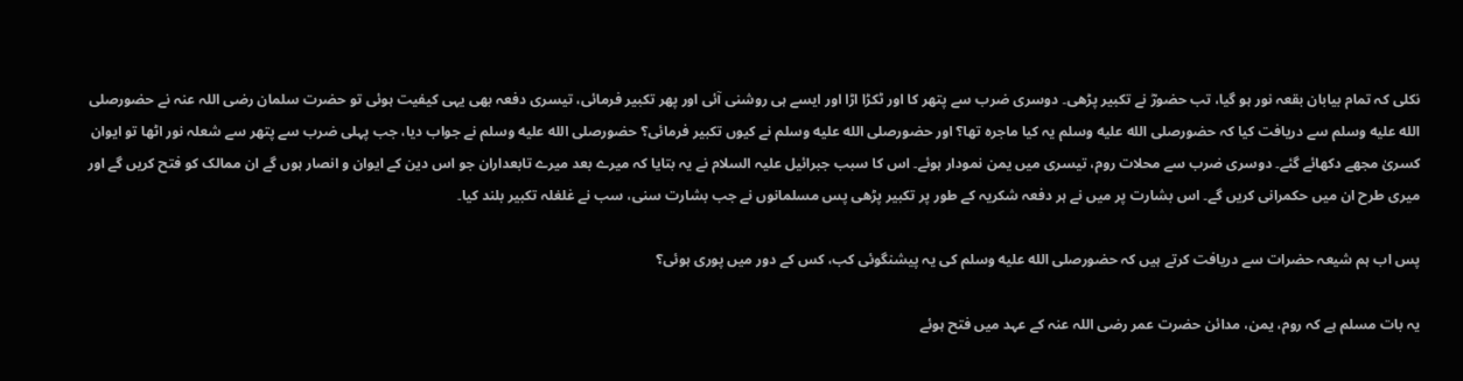نکلی کہ تمام بیابان بقعہ نور ہو گیا، تب حضورؓ نے تکبیر پڑھی۔ دوسری ضرب سے پتھر کا اور ٹکڑا اڑا اور ایسے ہی روشنی آئی اور پھر تکبیر فرمائی، تیسری دفعہ بھی یہی کیفیت ہوئی تو حضرت سلمان رضی اللہ عنہ نے حضورصلى الله عليه وسلم سے دریافت کیا کہ حضورصلى الله عليه وسلم یہ کیا ماجرہ تھا؟ اور حضورصلى الله عليه وسلم نے کیوں تکبیر فرمائی؟ حضورصلى الله عليه وسلم نے جواب دیا، جب پہلی ضرب سے پتھر سے شعلہ نور اٹھا تو ایوان کسریٰ مجھے دکھائے گئے۔ دوسری ضرب سے محلات روم، تیسری میں یمن نمودار ہوئے۔ اس کا سبب جبرائیل علیہ السلام نے یہ بتایا کہ میرے بعد میرے تابعداران جو اس دین کے ایوان و انصار ہوں گے ان ممالک کو فتح کریں گے اور میری طرح ان میں حکمرانی کریں گے۔ اس بشارت پر میں نے ہر دفعہ شکریہ کے طور پر تکبیر پڑھی پس مسلمانوں نے جب بشارت سنی، سب نے غلغلہ تکبیر بلند کیا۔

پس اب ہم شیعہ حضرات سے دریافت کرتے ہیں کہ حضورصلى الله عليه وسلم کی یہ پیشنگوئی کب، کس کے دور میں پوری ہوئی؟

یہ بات مسلم ہے کہ روم، یمن، مدائن حضرت عمر رضی اللہ عنہ کے عہد میں فتح ہوئے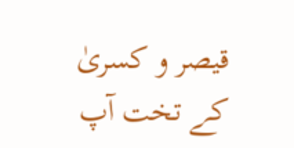قیصر و کسریٰ کے تخت آپ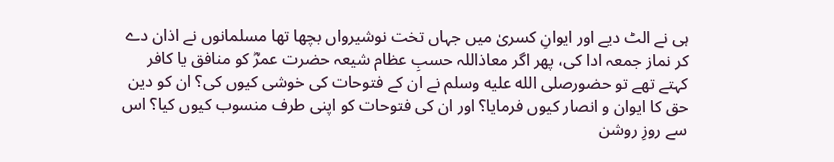ہی نے الٹ دیے اور ایوانِ کسریٰ میں جہاں تخت نوشیرواں بچھا تھا مسلمانوں نے اذان دے کر نماز جمعہ ادا کی، پھر اگر معاذاللہ حسبِ عظام شیعہ حضرت عمرؓ کو منافق یا کافر کہتے تھے تو حضورصلى الله عليه وسلم نے ان کے فتوحات کی خوشی کیوں کی؟ ان کو دین حق کا ایوان و انصار کیوں فرمایا؟ اور ان کی فتوحات کو اپنی طرف منسوب کیوں کیا؟ اس سے روزِ روشن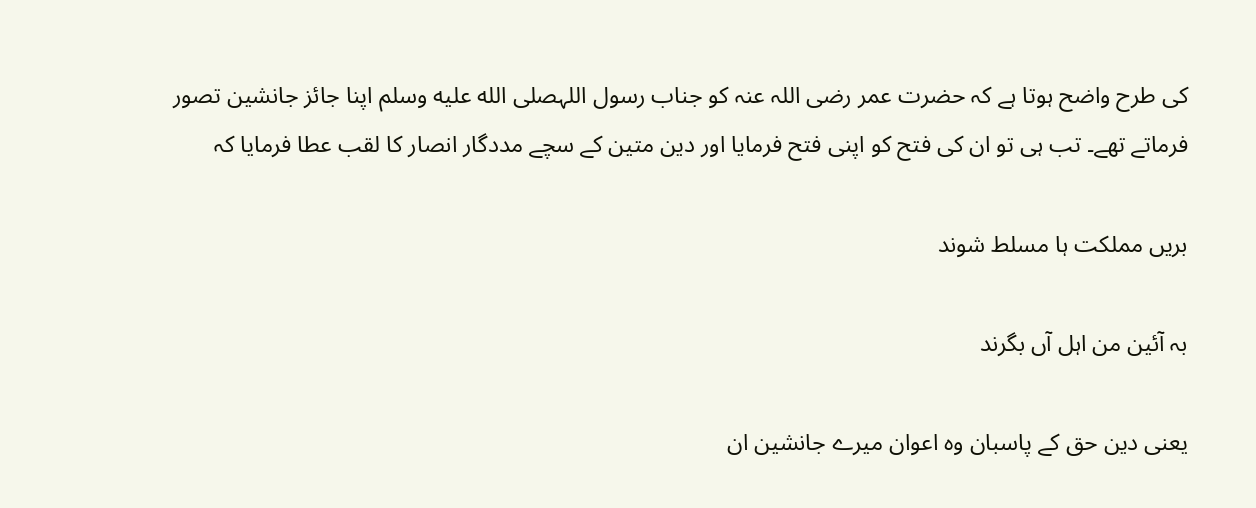کی طرح واضح ہوتا ہے کہ حضرت عمر رضی اللہ عنہ کو جناب رسول اللہصلى الله عليه وسلم اپنا جائز جانشین تصور فرماتے تھے۔ تب ہی تو ان کی فتح کو اپنی فتح فرمایا اور دین متین کے سچے مددگار انصار کا لقب عطا فرمایا کہ

بریں مملکت ہا مسلط شوند

بہ آئین من اہل آں بگرند

یعنی دین حق کے پاسبان وہ اعوان میرے جانشین ان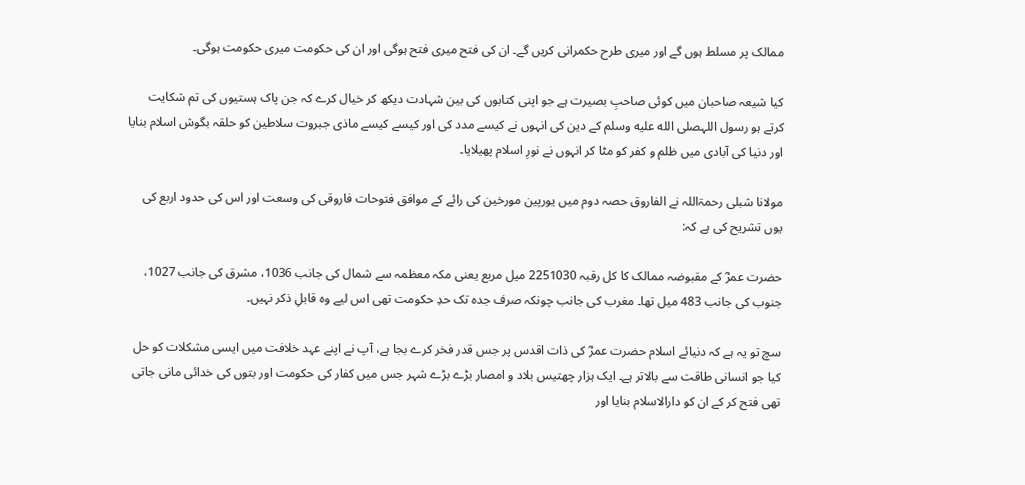ممالک پر مسلط ہوں گے اور میری طرح حکمرانی کریں گے۔ ان کی فتح میری فتح ہوگی اور ان کی حکومت میری حکومت ہوگی۔

کیا شیعہ صاحبان میں کوئی صاحبِ بصیرت ہے جو اپنی کتابوں کی بین شہادت دیکھ کر خیال کرے کہ جن پاک ہستیوں کی تم شکایت کرتے ہو رسول اللہصلى الله عليه وسلم کے دین کی انہوں نے کیسے مدد کی اور کیسے کیسے ماذی جبروت سلاطین کو حلقہ بگوش اسلام بنایا اور دنیا کی آبادی میں ظلم و کفر کو مٹا کر انہوں نے نورِ اسلام پھیلایا۔

مولانا شبلی رحمۃاللہ نے الفاروق حصہ دوم میں یورپین مورخین کی رائے کے موافق فتوحات فاروقی کی وسعت اور اس کی حدود اربع کی یوں تشریح کی ہے کہ:

حضرت عمرؓ کے مقبوضہ ممالک کا کل رقبہ 2251030 میل مربع یعنی مکہ معظمہ سے شمال کی جانب 1036، مشرق کی جانب 1027، جنوب کی جانب 483 میل تھا۔ مغرب کی جانب چونکہ صرف جدہ تک حدِ حکومت تھی اس لیے وہ قابلِ ذکر نہیں۔

سچ تو یہ ہے کہ دنیائے اسلام حضرت عمرؓ کی ذات اقدس پر جس قدر فخر کرے بجا ہے، آپ نے اپنے عہد خلافت میں ایسی مشکلات کو حل کیا جو انسانی طاقت سے بالاتر ہے۔ ایک ہزار چھتیس بلاد و امصار بڑے بڑے شہر جس میں کفار کی حکومت اور بتوں کی خدائی مانی جاتی تھی فتح کر کے ان کو دارالاسلام بنایا اور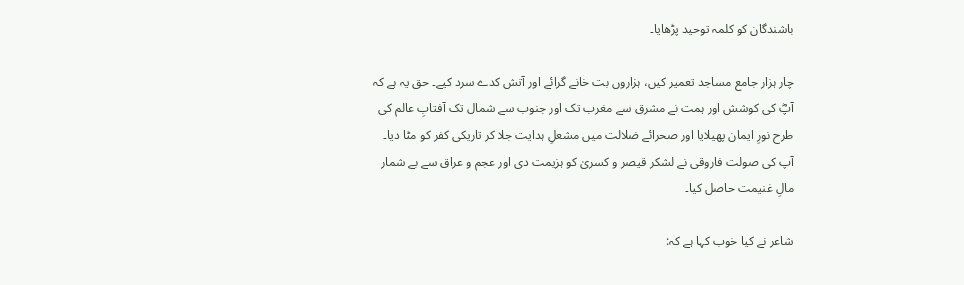باشندگان کو کلمہ توحید پڑھایا۔

چار ہزار جامع مساجد تعمیر کیں، ہزاروں بت خانے گرائے اور آتش کدے سرد کیے۔ حق یہ ہے کہ آپؓ کی کوشش اور ہمت نے مشرق سے مغرب تک اور جنوب سے شمال تک آفتابِ عالم کی طرح نورِ ایمان پھیلایا اور صحرائے ضلالت میں مشعلِ ہدایت جلا کر تاریکی کفر کو مٹا دیا۔ آپ کی صولت فاروقی نے لشکر قیصر و کسریٰ کو ہزیمت دی اور عجم و عراق سے بے شمار مالِ غنیمت حاصل کیا۔

شاعر نے کیا خوب کہا ہے کہ: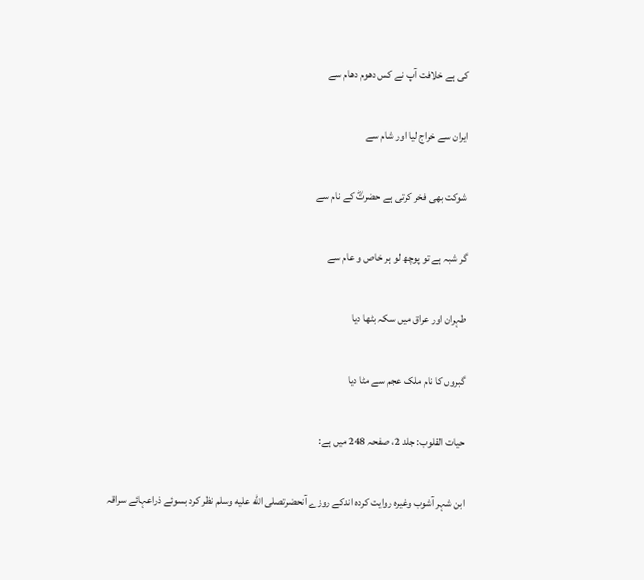کی ہے خلافت آپ نے کس دھوم دھام سے

ایران سے خراج لیا اور شام سے

شوکت بھی فخر کرتی ہے حضرتؓ کے نام سے

گر شبہ ہے تو پوچھ لو ہر خاص و عام سے

طہران اور عراق میں سکہ بٹھا دیا

گبروں کا نام ملک عجم سے مٹا دیا

حیات القلوب: جلد 2، صفحہ 248 میں ہے:

ابن شہر آشوب وغیرہ روایت کردہ اندکے روزے آنحضرتصلى الله عليه وسلم نظر کرد بسوئے ذراعہائے سراقہ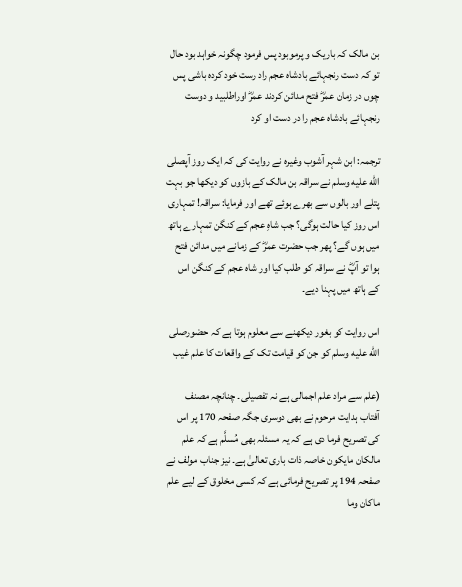بن مالک کہ باریک و پرموبود پس فرمود چگونہ خواہد بود حال تو کہ دست رنجہائے بادشاہ عجم راد رست خود کردہ باشی پس چوں در زمان عمرؓ فتح مدائن کردند عمرؓ اوراطلبید و دوست رنجہائے بادشاہ عجم را در دست او کرد

ترجمہ: ابن شہر آشوب وغیرہ نے روایت کی کہ ایک روز آپصلى الله عليه وسلم نے سراقہ بن مالک کے بازوں کو دیکھا جو بہت پتلے اور بالوں سے بھرے ہوئے تھے اور فرمایا: سراقہ! تمہاری اس روز کیا حالت ہوگی؟ جب شاہِ عجم کے کنگن تمہارے ہاتھ میں ہوں گے؟ پھر جب حضرت عمرؓ کے زمانے میں مدائن فتح ہوا تو آپؓ نے سراقہ کو طلب کیا اور شاہ عجم کے کنگن اس کے ہاتھ میں پہنا دیے۔

اس روایت کو بغور دیکھنے سے معلوم ہوتا ہے کہ حضورصلى الله عليه وسلم کو جن کو قیامت تک کے واقعات کا علم غیب

(علم سے مراد علم اجمالی ہے نہ تفصیلی۔ چنانچہ مصنف آفتاب ہدایت مرحوم نے بھی دوسری جگہ صفحہ 170 پر اس کی تصریح فرما دی ہے کہ یہ مسئلہ بھی مُسلَّم ہے کہ علم مالکان مایکون خاصہ ذات باری تعالیٰ ہے۔ نیز جناب مولف نے صفحہ 194 پر تصریح فرمائی ہے کہ کسی مخلوق کے لیے علم ماکان وما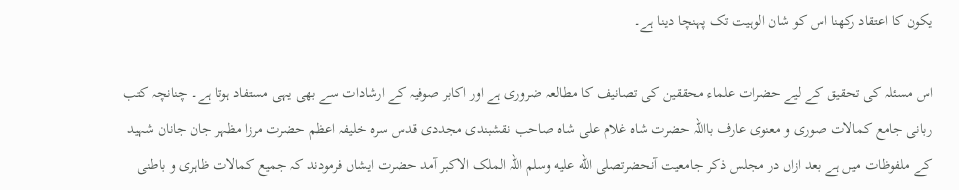یکون کا اعتقاد رکھنا اس کو شان الوہیت تک پہنچا دینا ہے۔

اس مسئلہ کی تحقیق کے لیے حضرات علماء محققین کی تصانیف کا مطالعہ ضروری ہے اور اکابر صوفیہ کے ارشادات سے بھی یہی مستفاد ہوتا ہے۔ چنانچہ کتب ربانی جامع کمالات صوری و معنوی عارف بااللہ حضرت شاہ غلام علی شاہ صاحب نقشبندی مجددی قدس سرہ خلیفہ اعظم حضرت مرزا مظہر جان جانان شہید کے ملفوظات میں ہے بعد ازاں در مجلس ذکر جامعیت آنحضرتصلى الله عليه وسلم اللہ الملک الاکبر آمد حضرت ایشاں فرمودند کہ جمیع کمالات ظاہری و باطنی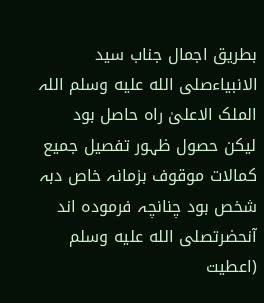بطریق اجمال جناب سید الانبیاءصلى الله عليه وسلم اللہ الملک الاعلیٰ راہ حاصل بود لیکن حصول ظہور تفصیل جمیع کمالات موقوف بزمانہ خاص دبہ شخص بود چنانچہ فرمودہ اند آنحضرتصلى الله عليه وسلم (اعطیت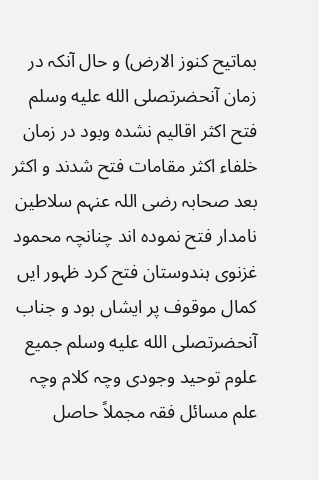بماتیح کنوز الارض) و حال آنکہ در زمان آنحضرتصلى الله عليه وسلم فتح اکثر اقالیم نشدہ وبود در زمان خلفاء اکثر مقامات فتح شدند و اکثر بعد صحابہ رضی اللہ عنہم سلاطین نامدار فتح نمودہ اند چنانچہ محمود غزنوی ہندوستان فتح کرد ظہور ایں کمال موقوف پر ایشاں بود و جناب آنحضرتصلى الله عليه وسلم جمیع علوم توحید وجودی وچہ کلام وچہ علم مسائل فقہ مجملاً حاصل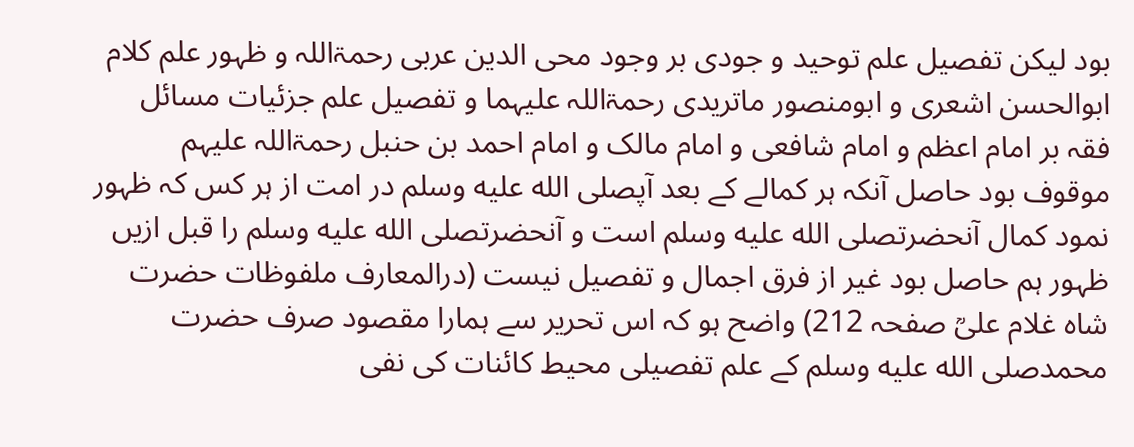بود لیکن تفصیل علم توحید و جودی بر وجود محی الدین عربی رحمۃاللہ و ظہور علم کلام ابوالحسن اشعری و ابومنصور ماتریدی رحمۃاللہ علیہما و تفصیل علم جزئیات مسائل فقہ بر امام اعظم و امام شافعی و امام مالک و امام احمد بن حنبل رحمۃاللہ علیہم موقوف بود حاصل آنکہ ہر کمالے کے بعد آپصلى الله عليه وسلم در امت از ہر کس کہ ظہور نمود کمال آنحضرتصلى الله عليه وسلم است و آنحضرتصلى الله عليه وسلم را قبل ازیں ظہور ہم حاصل بود غیر از فرق اجمال و تفصیل نیست (درالمعارف ملفوظات حضرت شاہ غلام علیؒ صفحہ 212) واضح ہو کہ اس تحریر سے ہمارا مقصود صرف حضرت محمدصلى الله عليه وسلم کے علم تفصیلی محیط کائنات کی نفی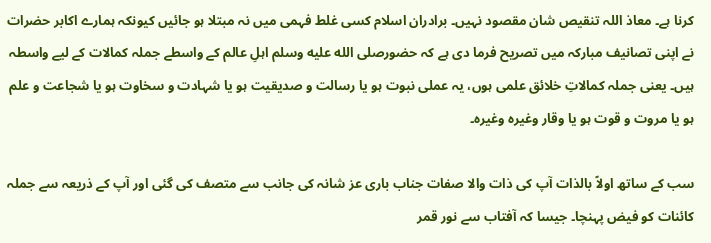کرنا ہے۔ معاذ اللہ تنقیص شان مقصود نہیں۔ برادران اسلام کسی غلط فہمی میں نہ مبتلا ہو جائیں کیونکہ ہمارے اکابر حضرات نے اپنی تصانیف مبارکہ میں تصریح فرما دی ہے کہ حضورصلى الله عليه وسلم اہلِ عالم کے واسطے جملہ کمالات کے لیے واسطہ ہیں۔ یعنی جملہ کمالاتِ خلائق علمی ہوں، یہ عملی نبوت ہو یا رسالت و صدیقیت ہو یا شہادت و سخاوت ہو یا شجاعت و علم ہو یا مروت و قوت ہو یا وقار وغیرہ وغیرہ۔

سب کے ساتھ اولاً بالذات آپ کی ذات والا صفات جناب باری عز شانہ کی جانب سے متصف کی گئی اور آپ کے ذریعہ سے جملہ کائنات کو فیض پہنچا۔ جیسا کہ آفتاب سے نور قمر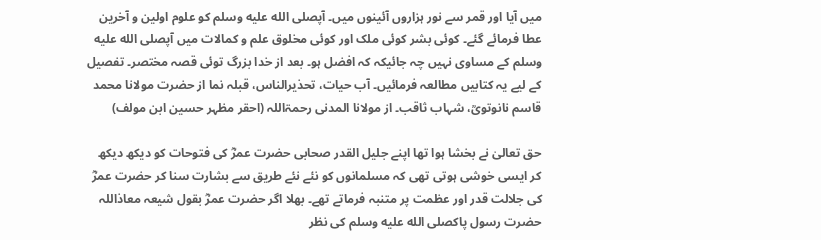میں آیا اور قمر سے نور ہزاروں آئینوں میں۔ آپصلى الله عليه وسلم کو علوم اولین و آخرین عطا فرمائے گئے۔ کوئی بشر کوئی ملک اور کوئی مخلوق علم و کمالات میں آپصلى الله عليه وسلم کے مساوی نہیں چہ جائیکہ کہ افضل ہو۔ بعد از خدا بزرگ توئی قصہ مختصر۔ تفصیل کے لیے یہ کتابیں مطالعہ فرمائیں۔ آب حیات، تحذیرالناس، قبلہ نما از حضرت مولانا محمد قاسم نانوتویؒ، شہاب ثاقب۔ از مولانا المدنی رحمۃاللہ (احقر مظہر حسین ابن مولف)

حق تعالیٰ نے بخشا ہوا تھا اپنے جلیل القدر صحابی حضرت عمرؓ کی فتوحات کو دیکھ دیکھ کر ایسی خوشی ہوتی تھی کہ مسلمانوں کو نئے نئے طریق سے بشارت سنا کر حضرت عمرؓ کی جلالت قدر اور عظمت پر متنبہ فرماتے تھے۔ بھلا اگر حضرت عمرؓ بقول شیعہ معاذاللہ حضرت رسول پاکصلى الله عليه وسلم کی نظر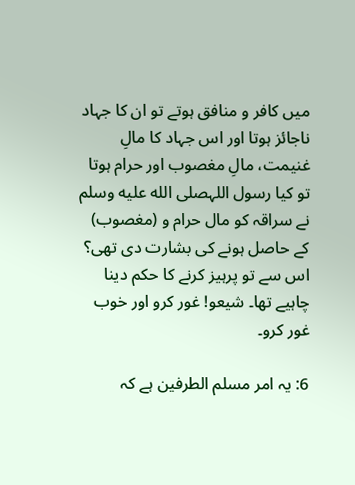میں کافر و منافق ہوتے تو ان کا جہاد ناجائز ہوتا اور اس جہاد کا مالِ غنیمت، مالِ مغصوب اور حرام ہوتا تو کیا رسول اللہصلى الله عليه وسلم نے سراقہ کو مال حرام و (مغصوب) کے حاصل ہونے کی بشارت دی تھی؟ اس سے تو پرہیز کرنے کا حکم دینا چاہیے تھا۔ شیعو! غور کرو اور خوب غور کرو۔

6: یہ امر مسلم الطرفین ہے کہ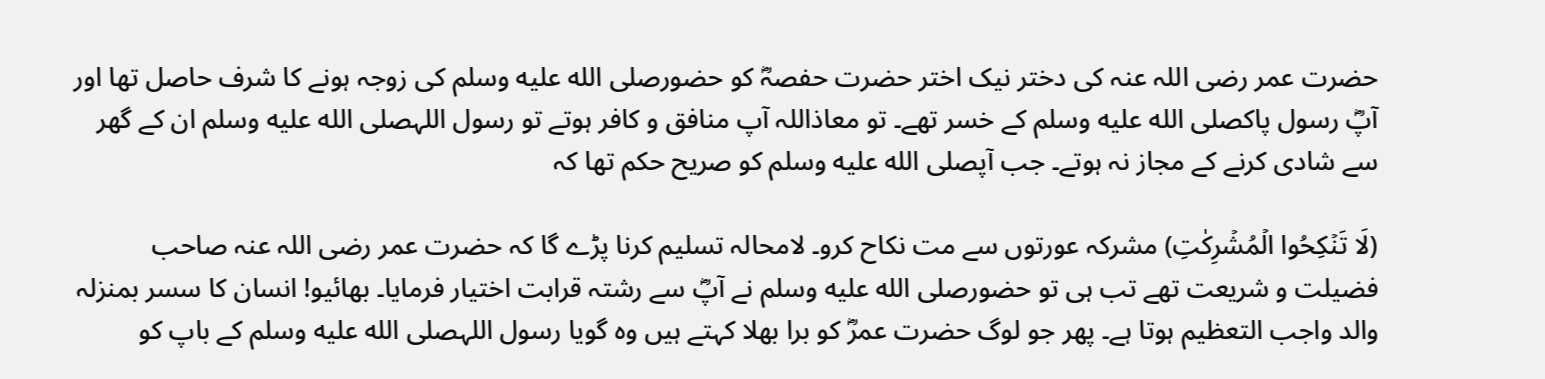حضرت عمر رضی اللہ عنہ کی دختر نیک اختر حضرت حفصہؓ کو حضورصلى الله عليه وسلم کی زوجہ ہونے کا شرف حاصل تھا اور آپؓ رسول پاکصلى الله عليه وسلم کے خسر تھے۔ تو معاذاللہ آپ منافق و کافر ہوتے تو رسول اللہصلى الله عليه وسلم ان کے گھر سے شادی کرنے کے مجاز نہ ہوتے۔ جب آپصلى الله عليه وسلم کو صریح حکم تھا کہ

(لَا تَنۡكِحُوا الۡمُشۡرِكٰتِ) مشرکہ عورتوں سے مت نکاح کرو۔ لامحالہ تسلیم کرنا پڑے گا کہ حضرت عمر رضی اللہ عنہ صاحب فضیلت و شریعت تھے تب ہی تو حضورصلى الله عليه وسلم نے آپؓ سے رشتہ قرابت اختیار فرمایا۔ بھائیو! انسان کا سسر بمنزلہ والد واجب التعظیم ہوتا ہے۔ پھر جو لوگ حضرت عمرؓ کو برا بھلا کہتے ہیں وہ گویا رسول اللہصلى الله عليه وسلم کے باپ کو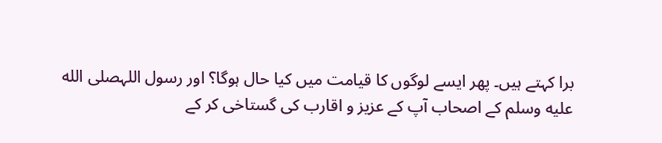برا کہتے ہیں۔ پھر ایسے لوگوں کا قیامت میں کیا حال ہوگا؟ اور رسول اللہصلى الله عليه وسلم کے اصحاب آپ کے عزیز و اقارب کی گستاخی کر کے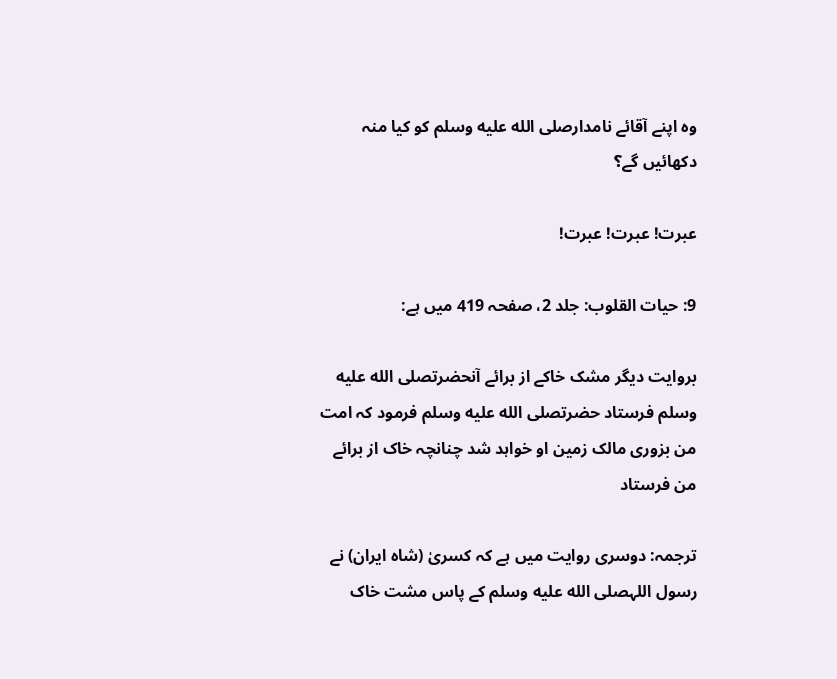وہ اپنے آقائے نامدارصلى الله عليه وسلم کو کیا منہ دکھائیں گے؟

عبرت! عبرت! عبرت!

9: حیات القلوب: جلد 2، صفحہ 419 میں ہے:

بروایت دیگر مشک خاکے از برائے آنحضرتصلى الله عليه وسلم فرستاد حضرتصلى الله عليه وسلم فرمود کہ امت من بزوری مالک زمین او خواہد شد چنانچہ خاک از برائے من فرستاد

ترجمہ: دوسری روایت میں ہے کہ کسریٰ (شاہ ایران) نے رسول اللہصلى الله عليه وسلم کے پاس مشت خاک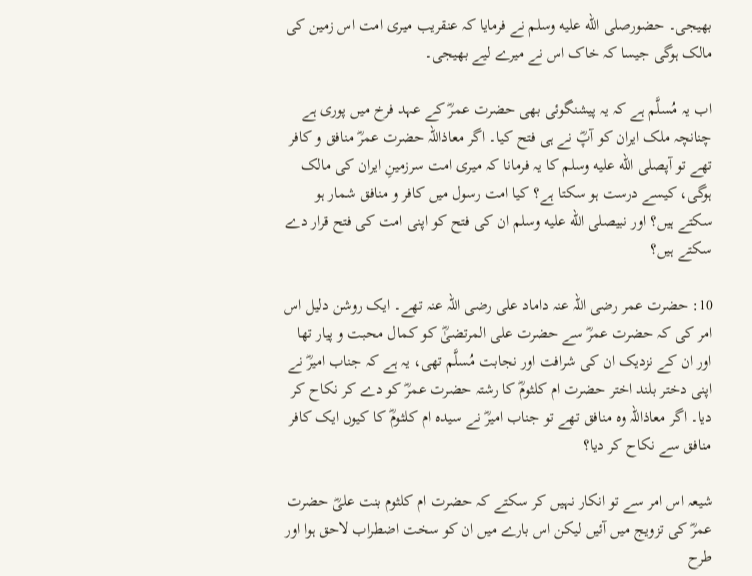بھیجی۔ حضورصلى الله عليه وسلم نے فرمایا کہ عنقریب میری امت اس زمین کی مالک ہوگی جیسا کہ خاک اس نے میرے لیے بھیجی۔

اب یہ مُسلَّم ہے کہ یہ پیشنگوئی بھی حضرت عمرؓ کے عہد فرخ میں پوری ہے چنانچہ ملک ایران کو آپؓ نے ہی فتح کیا۔ اگر معاذاللہ حضرت عمرؓ منافق و کافر تھے تو آپصلى الله عليه وسلم کا یہ فرمانا کہ میری امت سرزمینِ ایران کی مالک ہوگی، کیسے درست ہو سکتا ہے؟ کیا امت رسول میں کافر و منافق شمار ہو سکتے ہیں؟ اور نبیصلى الله عليه وسلم ان کی فتح کو اپنی امت کی فتح قرار دے سکتے ہیں؟

10: حضرت عمر رضی اللہ عنہ داماد علی رضی اللہ عنہ تھے۔ ایک روشن دلیل اس امر کی کہ حضرت عمرؓ سے حضرت علی المرتضیٰؓ کو کمال محبت و پیار تھا اور ان کے نزدیک ان کی شرافت اور نجابت مُسلَّم تھی، یہ ہے کہ جناب امیرؓ نے اپنی دختر بلند اختر حضرت ام کلثومؓ کا رشتہ حضرت عمرؓ کو دے کر نکاح کر دیا۔ اگر معاذاللہ وہ منافق تھے تو جناب امیرؓ نے سیدہ ام کلثومؓ کا کیوں ایک کافر منافق سے نکاح کر دیا؟

شیعہ اس امر سے تو انکار نہیں کر سکتے کہ حضرت ام کلثوم بنت علیؓ حضرت عمرؓ کی تزویج میں آئیں لیکن اس بارے میں ان کو سخت اضطراب لاحق ہوا اور طرح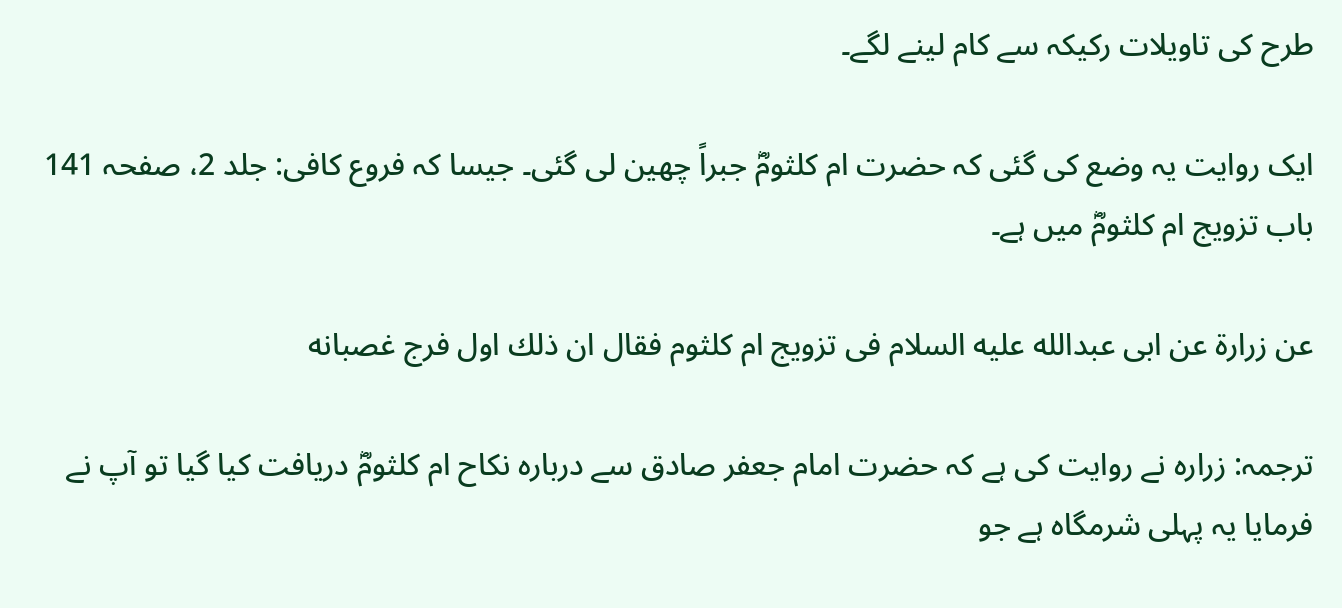طرح کی تاویلات رکیکہ سے کام لینے لگے۔

ایک روایت یہ وضع کی گئی کہ حضرت ام کلثومؓ جبراً چھین لی گئی۔ جیسا کہ فروع کافی: جلد 2، صفحہ 141 باب تزویج ام کلثومؓ میں ہے۔

عن زرارة عن ابی عبدالله عليه السلام فی تزويج ام كلثوم فقال ان ذلك اول فرج غصبانه

ترجمہ: زرارہ نے روایت کی ہے کہ حضرت امام جعفر صادق سے دربارہ نکاح ام کلثومؓ دریافت کیا گیا تو آپ نے فرمایا یہ پہلی شرمگاہ ہے جو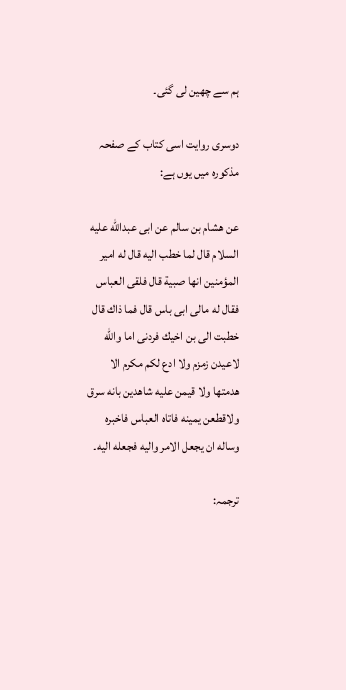ہم سے چھین لی گئی۔

دوسری روایت اسی کتاب کے صفحہ مذکورہ میں یوں ہے:

عن هشام بن سالم عن ابی عبدالله عليه السلام قال لما خطب اليه قال له امير المؤمنين انها صبية قال فلقی العباس فقال له مالی ابی باس قال فما ذاك قال خطبت الى بن اخيك فردنی اما والله لاعيدن زمزم ولا ادع لكم مكرم الا هدمتها ولا قيمن عليه شاهدين بانه سرق ولاقطعن يمينه فاتاه العباس فاخبره وساله ان يجعل الامر واليه فجعله اليه۔

ترجمہ: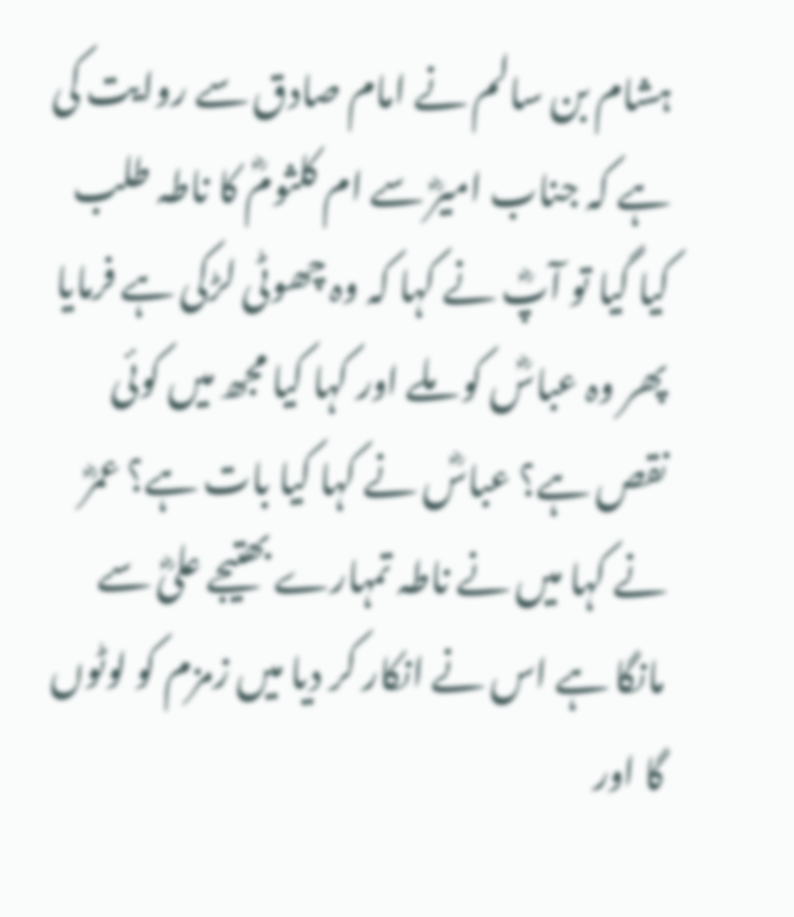ہشام بن سالم نے امام صادق سے روایت کی ہے کہ جناب امیرؓ سے ام کلثومؓ کا ناطہ طلب کیا گیا تو آپؓ نے کہا کہ وہ چھوٹی لڑکی ہے فرمایا پھر وہ عباسؓ کو ملے اور کہا کیا مجھ میں کوئی نقص ہے؟ عباسؓ نے کہا کیا بات ہے؟ عمرؓ نے کہا میں نے ناطہ تمہارے بھتیجے علیؓ سے مانگا ہے اس نے انکار کر دیا میں زمزم کو لوٹوں گا اور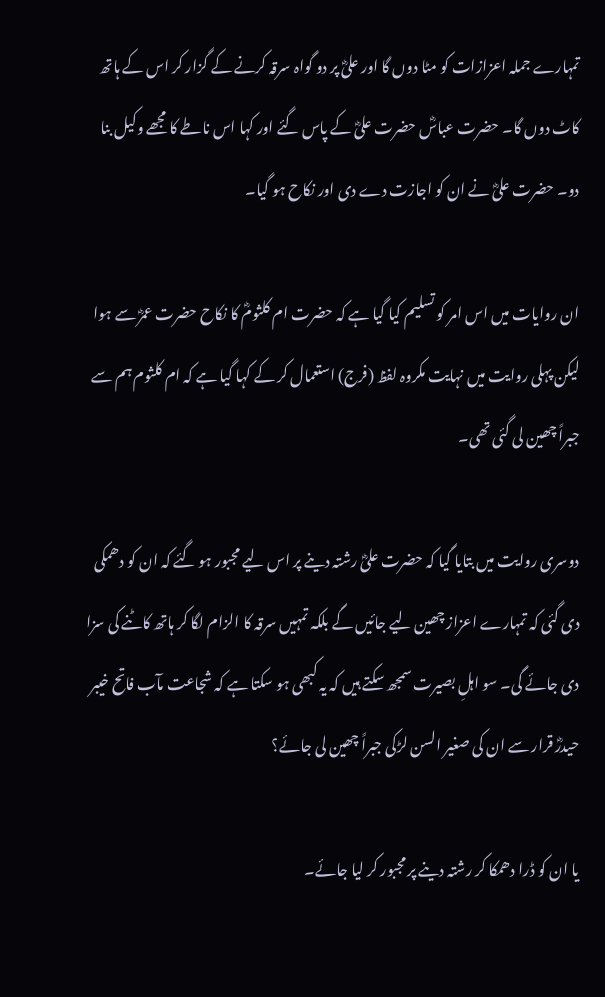تمہارے جملہ اعزازات کو مٹا دوں گا اور علیؓ پر دو گواہ سرقہ کرنے کے گزار کر اس کے ہاتھ کاٹ دوں گا۔ حضرت عباسؓ حضرت علیؓ کے پاس گئے اور کہا اس ناطے کا مجھے وکیل بنا دو۔ حضرت علیؓ نے ان کو اجازت دے دی اور نکاح ہو گیا۔

ان روایات میں اس امر کو تسلیم کیا گیا ہے کہ حضرت ام کلثومؓ کا نکاح حضرت عمرؓ سے ہوا لیکن پہلی روایت میں نہایت مکروہ لفظ (فرج) استعمال کر کے کہا گیا ہے کہ ام کلثوم ہم سے جبراً چھین لی گئی تھی۔

دوسری روایت میں بتایا گیا کہ حضرت علیؓ رشتہ دینے پر اس لیے مجبور ہو گئے کہ ان کو دھمکی دی گئی کہ تمہارے اعزاز چھین لیے جائیں گے بلکہ تمہیں سرقہ کا الزام لگا کر ہاتھ کاٹنے کی سزا دی جائے گی۔ سو اہلِ بصیرت سمجھ سکتے ہیں کہ یہ کبھی ہو سکتا ہے کہ شجاعت مآب فاتح خیبر حیدرؓ قرار سے ان کی صغیر السن لڑکی جبراً چھین لی جائے؟

یا ان کو ڈرا دھمکا کر رشتہ دینے پر مجبور کر لیا جائے۔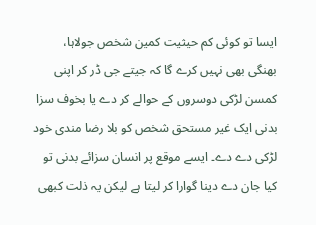ایسا تو کوئی کم حیثیت کمین شخص جولاہا، بھنگی بھی نہیں کرے گا کہ جیتے جی ڈر کر اپنی کمسن لڑکی دوسروں کے حوالے کر دے یا بخوف سزا بدنی ایک غیر مستحق شخص کو بلا رضا مندی خود لڑکی دے دے۔ ایسے موقع پر انسان سزائے بدنی تو کیا جان دے دینا گوارا کر لیتا ہے لیکن یہ ذلت کبھی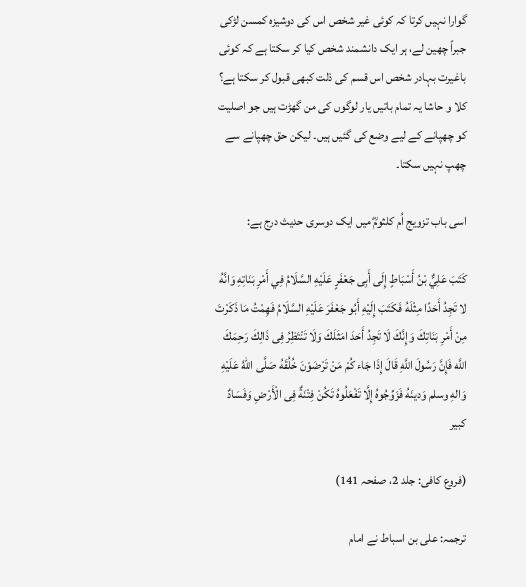گوارا نہیں کرتا کہ کوئی غیر شخص اس کی دوشیزہ کمسن لڑکی جبراً چھین لے، ہر ایک دانشمند شخص کیا کر سکتا ہے کہ کوئی باغیرت بہادر شخص اس قسم کی ذلت کبھی قبول کر سکتا ہے؟ کلا و حاشا یہ تمام باتیں یار لوگوں کی من گھڑت ہیں جو اصلیت کو چھپانے کے لیے وضع کی گئیں ہیں۔ لیکن حق چھپانے سے چھپ نہیں سکتا۔

اسی باب تزویج اُم کلثومؓ میں ایک دوسری حدیث درج ہے:

كَتَبَ عَلِيٌّ بْنُ أَسْبَاطٍ إِلَى أَبِی جَعْفَرٍ عَلَيْهِ السَّلَامُ فِي أَمْرِ بَنَاتِهِ وَانَّهُ لا تَجِدُ أَحَدًا مِثْلَهُ فَكَتَبَ إِلَيْهِ أَبُو جَعْفَرَ عَلَيْهِ السَّلَامُ فَهِمْتُ مَا ذَكَرْتَ مِنْ أَمْرِ بَنَاتِكَ وَإِنَّكَ لَا تَجِدُ أَحَدَ امَثَلَكَ وَلَا تَنْتَظِرُ فِی ذَالِكَ رَحِمَكَ اللَّه فَإِنَّ رَسُولَ اللَّهِ قَالَ إِذَا جَاء كُمْ مَنْ تَرْضَوْنَ خُلُقَهُ صَلَّى اللهُ عَلَيْهِ وَالهِ وسلم وَدينَهُ فَزَوِّجُوهُ إِلَّا تَفْعَلُوهُ تَكُنْ فِتْنَةٌ فِی الْأَرْضِ وَفَسَادٌ كبير

(فروع کافی: جلد 2، صفحہ 141)

ترجمہ: علی بن اسباط نے امام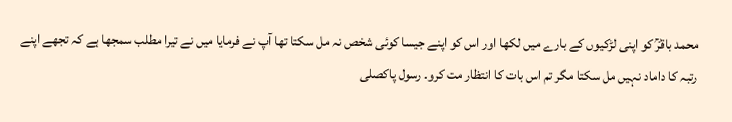محمد باقرؒ کو اپنی لڑکیوں کے بارے میں لکھا اور اس کو اپنے جیسا کوئی شخص نہ مل سکتا تھا آپ نے فرمایا میں نے تیرا مطلب سمجھا ہے کہ تجھے اپنے رتبہ کا داماد نہیں مل سکتا مگر تم اس بات کا انتظار مت کرو۔ رسول پاکصلى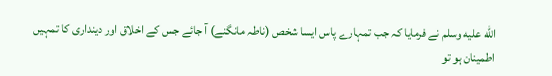الله عليه وسلم نے فرمایا کہ جب تمہارے پاس ایسا شخص (ناطہ مانگنے) آ جائے جس کے اخلاق اور دینداری کا تمہیں اطمینان ہو تو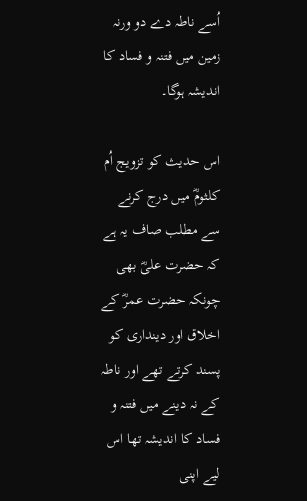اُسے ناطہ دے دو ورنہ زمین میں فتنہ و فساد کا اندیشہ ہوگا۔

اس حدیث کو تزویج اُم کلثومؓ میں درج کرنے سے مطلب صاف یہ ہے کہ حضرت علیؓ بھی چونکہ حضرت عمرؓ کے اخلاق اور دینداری کو پسند کرتے تھے اور ناطہ کے نہ دینے میں فتنہ و فساد کا اندیشہ تھا اس لیے اپنی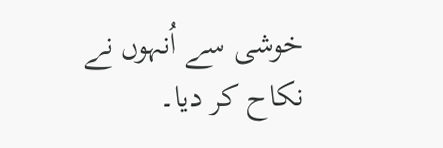خوشی سے اُنہوں نے نکاح کر دیا۔